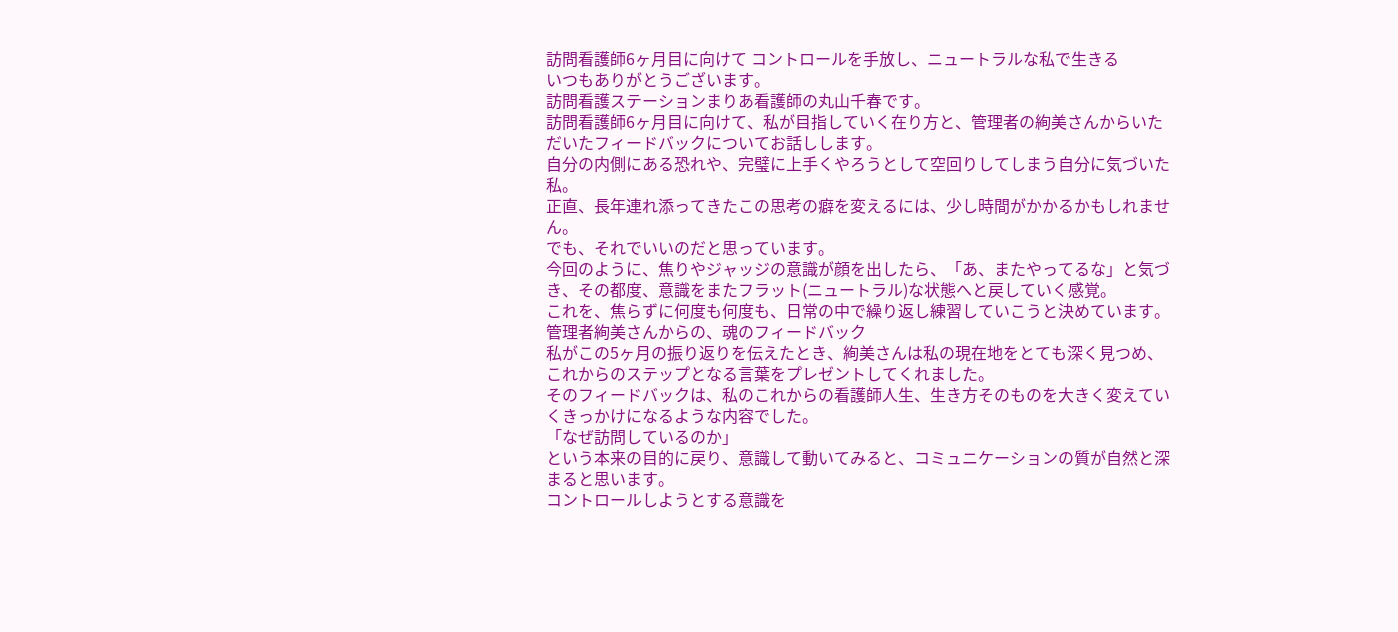訪問看護師6ヶ月目に向けて コントロールを手放し、ニュートラルな私で生きる
いつもありがとうございます。
訪問看護ステーションまりあ看護師の丸山千春です。
訪問看護師6ヶ月目に向けて、私が目指していく在り方と、管理者の絢美さんからいただいたフィードバックについてお話しします。
自分の内側にある恐れや、完璧に上手くやろうとして空回りしてしまう自分に気づいた私。
正直、長年連れ添ってきたこの思考の癖を変えるには、少し時間がかかるかもしれません。
でも、それでいいのだと思っています。
今回のように、焦りやジャッジの意識が顔を出したら、「あ、またやってるな」と気づき、その都度、意識をまたフラット(ニュートラル)な状態へと戻していく感覚。
これを、焦らずに何度も何度も、日常の中で繰り返し練習していこうと決めています。
管理者絢美さんからの、魂のフィードバック
私がこの5ヶ月の振り返りを伝えたとき、絢美さんは私の現在地をとても深く見つめ、これからのステップとなる言葉をプレゼントしてくれました。
そのフィードバックは、私のこれからの看護師人生、生き方そのものを大きく変えていくきっかけになるような内容でした。
「なぜ訪問しているのか」
という本来の目的に戻り、意識して動いてみると、コミュニケーションの質が自然と深まると思います。
コントロールしようとする意識を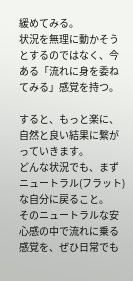緩めてみる。
状況を無理に動かそうとするのではなく、今ある「流れに身を委ねてみる」感覚を持つ。

すると、もっと楽に、自然と良い結果に繋がっていきます。
どんな状況でも、まずニュートラル(フラット)な自分に戻ること。
そのニュートラルな安心感の中で流れに乗る感覚を、ぜひ日常でも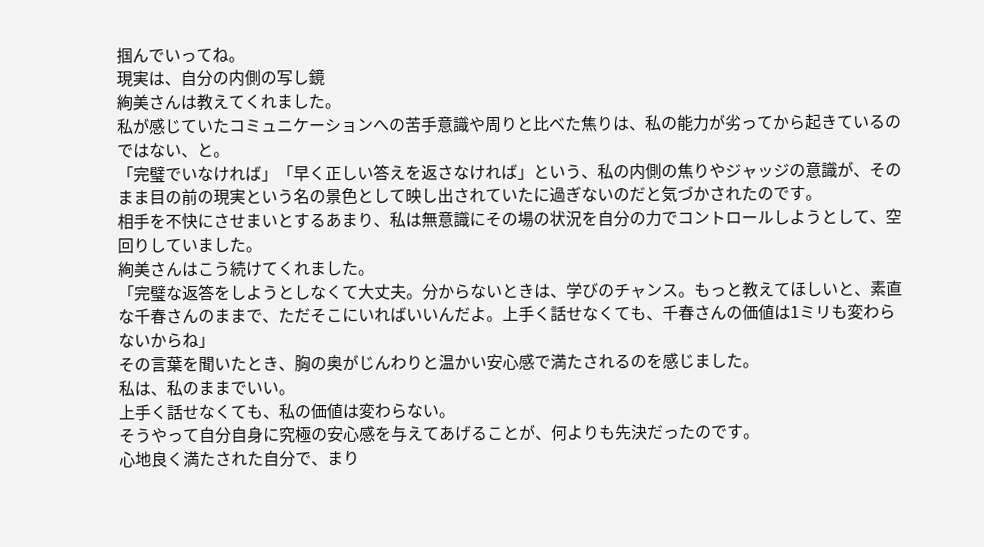掴んでいってね。
現実は、自分の内側の写し鏡
絢美さんは教えてくれました。
私が感じていたコミュニケーションへの苦手意識や周りと比べた焦りは、私の能力が劣ってから起きているのではない、と。
「完璧でいなければ」「早く正しい答えを返さなければ」という、私の内側の焦りやジャッジの意識が、そのまま目の前の現実という名の景色として映し出されていたに過ぎないのだと気づかされたのです。
相手を不快にさせまいとするあまり、私は無意識にその場の状況を自分の力でコントロールしようとして、空回りしていました。
絢美さんはこう続けてくれました。
「完璧な返答をしようとしなくて大丈夫。分からないときは、学びのチャンス。もっと教えてほしいと、素直な千春さんのままで、ただそこにいればいいんだよ。上手く話せなくても、千春さんの価値は1ミリも変わらないからね」
その言葉を聞いたとき、胸の奥がじんわりと温かい安心感で満たされるのを感じました。
私は、私のままでいい。
上手く話せなくても、私の価値は変わらない。
そうやって自分自身に究極の安心感を与えてあげることが、何よりも先決だったのです。
心地良く満たされた自分で、まり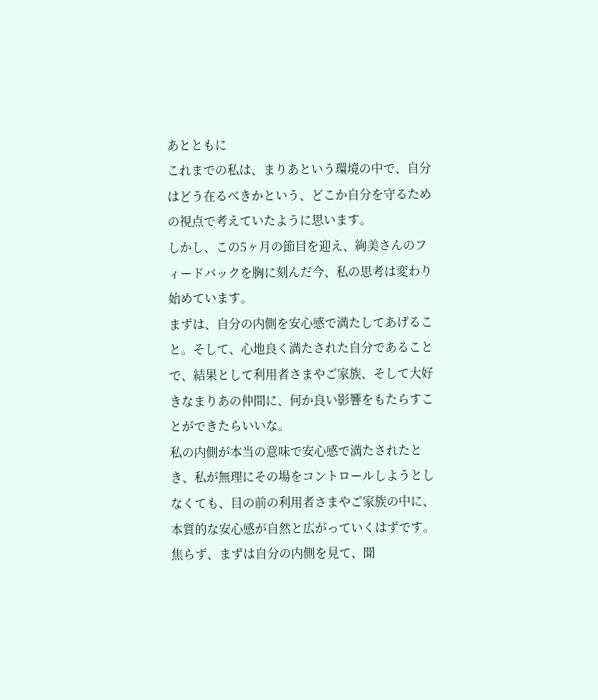あとともに
これまでの私は、まりあという環境の中で、自分はどう在るべきかという、どこか自分を守るための視点で考えていたように思います。
しかし、この5ヶ月の節目を迎え、絢美さんのフィードバックを胸に刻んだ今、私の思考は変わり始めています。
まずは、自分の内側を安心感で満たしてあげること。そして、心地良く満たされた自分であることで、結果として利用者さまやご家族、そして大好きなまりあの仲間に、何か良い影響をもたらすことができたらいいな。
私の内側が本当の意味で安心感で満たされたとき、私が無理にその場をコントロールしようとしなくても、目の前の利用者さまやご家族の中に、本質的な安心感が自然と広がっていくはずです。
焦らず、まずは自分の内側を見て、聞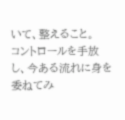いて、整えること。
コントロールを手放し、今ある流れに身を委ねてみ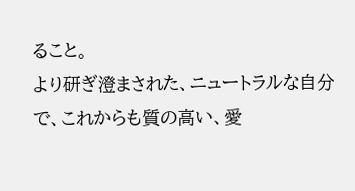ること。
より研ぎ澄まされた、ニュートラルな自分で、これからも質の高い、愛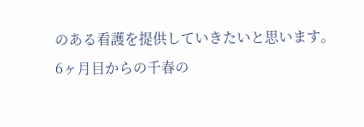のある看護を提供していきたいと思います。
6ヶ月目からの千春の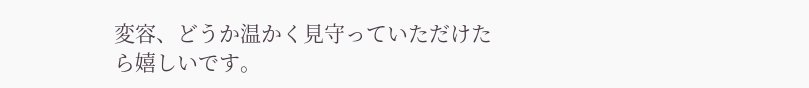変容、どうか温かく見守っていただけたら嬉しいです。